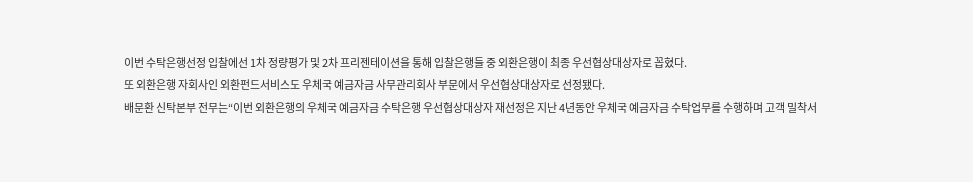이번 수탁은행선정 입찰에선 1차 정량평가 및 2차 프리젠테이션을 통해 입찰은행들 중 외환은행이 최종 우선협상대상자로 꼽혔다.
또 외환은행 자회사인 외환펀드서비스도 우체국 예금자금 사무관리회사 부문에서 우선협상대상자로 선정됐다.
배문환 신탁본부 전무는“이번 외환은행의 우체국 예금자금 수탁은행 우선협상대상자 재선정은 지난 4년동안 우체국 예금자금 수탁업무를 수행하며 고객 밀착서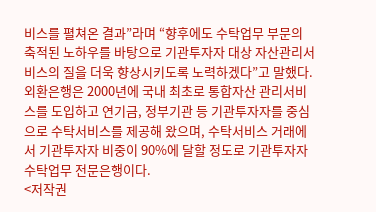비스를 펼쳐온 결과”라며 “향후에도 수탁업무 부문의 축적된 노하우를 바탕으로 기관투자자 대상 자산관리서비스의 질을 더욱 향상시키도록 노력하겠다”고 말했다.
외환은행은 2000년에 국내 최초로 통합자산 관리서비스를 도입하고 연기금, 정부기관 등 기관투자자를 중심으로 수탁서비스를 제공해 왔으며, 수탁서비스 거래에서 기관투자자 비중이 90%에 달할 정도로 기관투자자 수탁업무 전문은행이다.
<저작권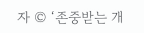자 © ‘존중받는 개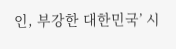인, 부강한 대한민국’ 시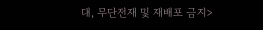대, 무단전재 및 재배포 금지>